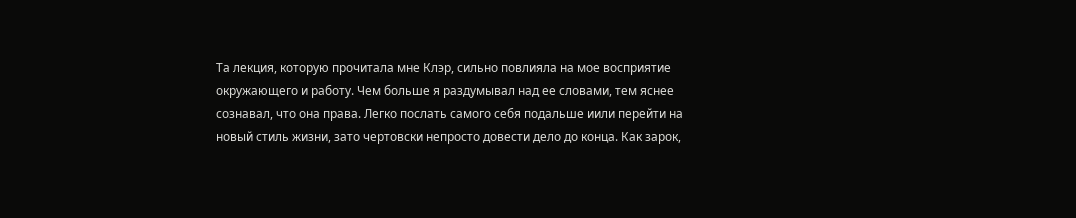Та лекция, которую прочитала мне Клэр, сильно повлияла на мое восприятие окружающего и работу. Чем больше я раздумывал над ее словами, тем яснее сознавал, что она права. Легко послать самого себя подальше иили перейти на новый стиль жизни, зато чертовски непросто довести дело до конца. Как зарок,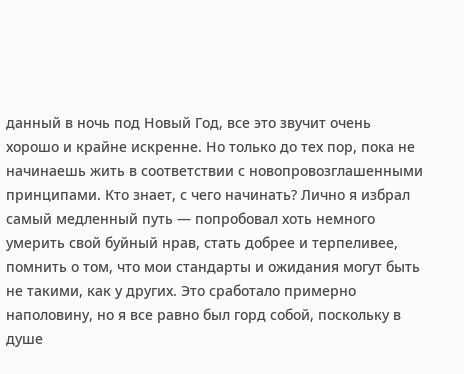данный в ночь под Новый Год, все это звучит очень хорошо и крайне искренне. Но только до тех пор, пока не начинаешь жить в соответствии с новопровозглашенными принципами. Кто знает, с чего начинать? Лично я избрал самый медленный путь — попробовал хоть немного умерить свой буйный нрав, стать добрее и терпеливее, помнить о том, что мои стандарты и ожидания могут быть не такими, как у других. Это сработало примерно наполовину, но я все равно был горд собой, поскольку в душе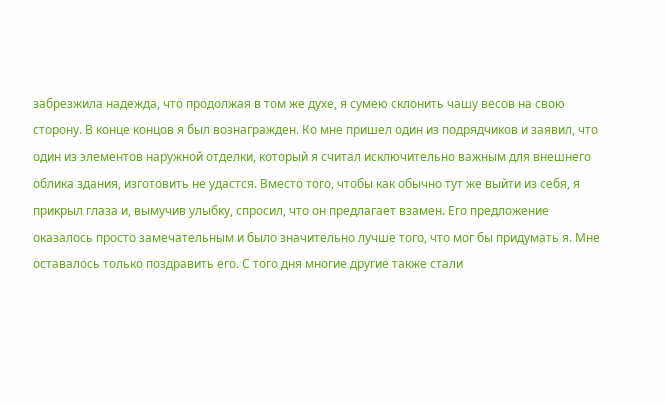забрезжила надежда, что продолжая в том же духе, я сумею склонить чашу весов на свою сторону. В конце концов я был вознагражден. Ко мне пришел один из подрядчиков и заявил, что один из элементов наружной отделки, который я считал исключительно важным для внешнего облика здания, изготовить не удастся. Вместо того, чтобы как обычно тут же выйти из себя, я прикрыл глаза и, вымучив улыбку, спросил, что он предлагает взамен. Его предложение оказалось просто замечательным и было значительно лучше того, что мог бы придумать я. Мне оставалось только поздравить его. С того дня многие другие также стали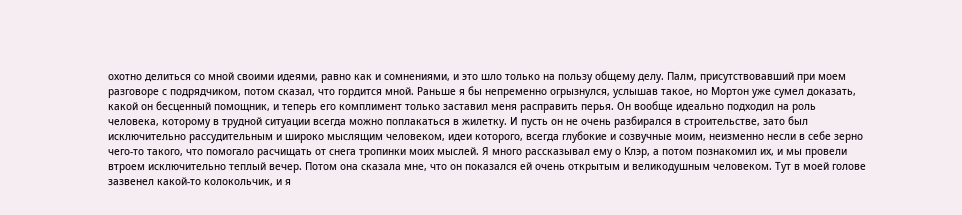охотно делиться со мной своими идеями, равно как и сомнениями, и это шло только на пользу общему делу. Палм, присутствовавший при моем разговоре с подрядчиком, потом сказал, что гордится мной. Раньше я бы непременно огрызнулся, услышав такое, но Мортон уже сумел доказать, какой он бесценный помощник, и теперь его комплимент только заставил меня расправить перья. Он вообще идеально подходил на роль человека, которому в трудной ситуации всегда можно поплакаться в жилетку. И пусть он не очень разбирался в строительстве, зато был исключительно рассудительным и широко мыслящим человеком, идеи которого, всегда глубокие и созвучные моим, неизменно несли в себе зерно чего-то такого, что помогало расчищать от снега тропинки моих мыслей. Я много рассказывал ему о Клэр, а потом познакомил их, и мы провели втроем исключительно теплый вечер. Потом она сказала мне, что он показался ей очень открытым и великодушным человеком. Тут в моей голове зазвенел какой-то колокольчик, и я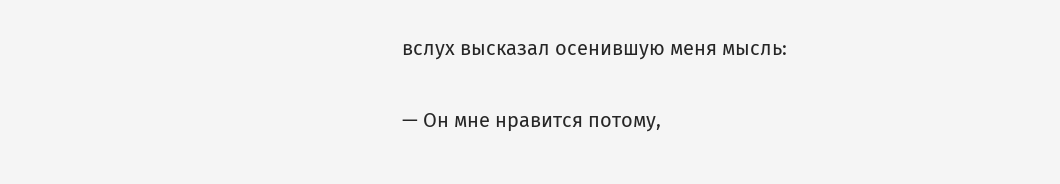вслух высказал осенившую меня мысль:

— Он мне нравится потому,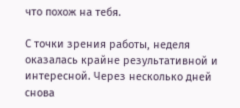что похож на тебя.

С точки зрения работы, неделя оказалась крайне результативной и интересной. Через несколько дней снова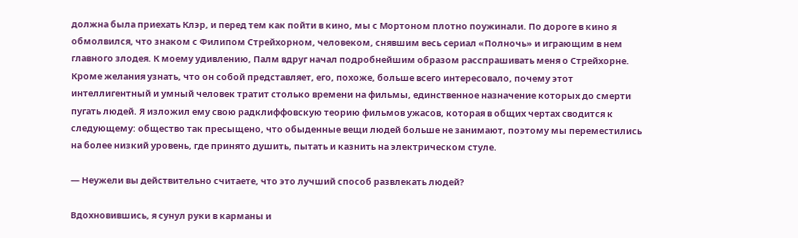должна была приехать Клэр, и перед тем как пойти в кино, мы с Мортоном плотно поужинали. По дороге в кино я обмолвился, что знаком с Филипом Стрейхорном, человеком, снявшим весь сериал «Полночь» и играющим в нем главного злодея. К моему удивлению, Палм вдруг начал подробнейшим образом расспрашивать меня о Стрейхорне. Кроме желания узнать, что он собой представляет, его, похоже, больше всего интересовало, почему этот интеллигентный и умный человек тратит столько времени на фильмы, единственное назначение которых до смерти пугать людей. Я изложил ему свою радклиффовскую теорию фильмов ужасов, которая в общих чертах сводится к следующему: общество так пресыщено, что обыденные вещи людей больше не занимают, поэтому мы переместились на более низкий уровень, где принято душить, пытать и казнить на электрическом стуле.

— Неужели вы действительно считаете, что это лучший способ развлекать людей?

Вдохновившись, я сунул руки в карманы и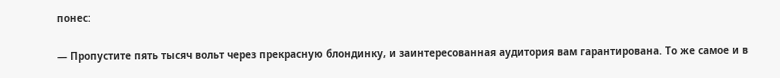понес:

— Пропустите пять тысяч вольт через прекрасную блондинку, и заинтересованная аудитория вам гарантирована. То же самое и в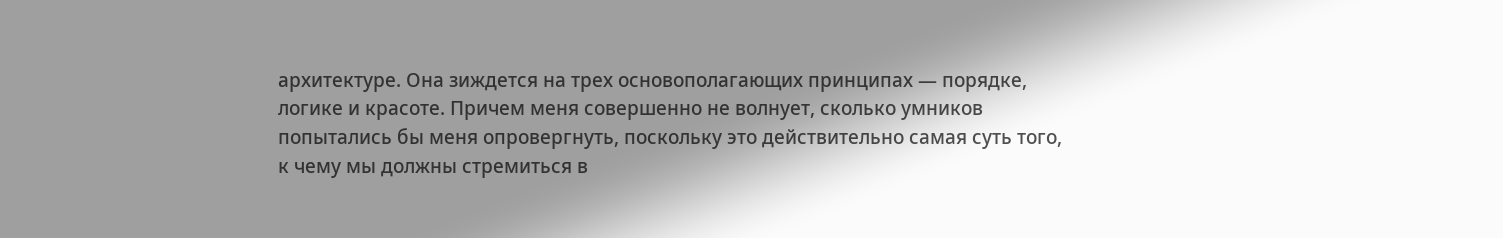архитектуре. Она зиждется на трех основополагающих принципах — порядке, логике и красоте. Причем меня совершенно не волнует, сколько умников попытались бы меня опровергнуть, поскольку это действительно самая суть того, к чему мы должны стремиться в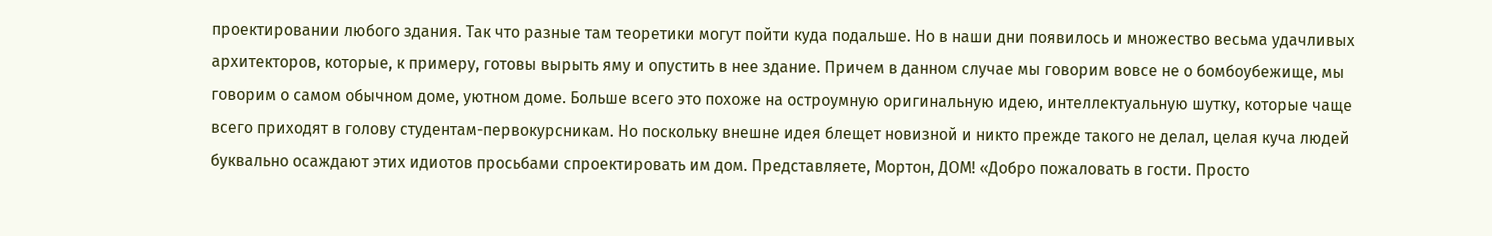проектировании любого здания. Так что разные там теоретики могут пойти куда подальше. Но в наши дни появилось и множество весьма удачливых архитекторов, которые, к примеру, готовы вырыть яму и опустить в нее здание. Причем в данном случае мы говорим вовсе не о бомбоубежище, мы говорим о самом обычном доме, уютном доме. Больше всего это похоже на остроумную оригинальную идею, интеллектуальную шутку, которые чаще всего приходят в голову студентам-первокурсникам. Но поскольку внешне идея блещет новизной и никто прежде такого не делал, целая куча людей буквально осаждают этих идиотов просьбами спроектировать им дом. Представляете, Мортон, ДОМ! «Добро пожаловать в гости. Просто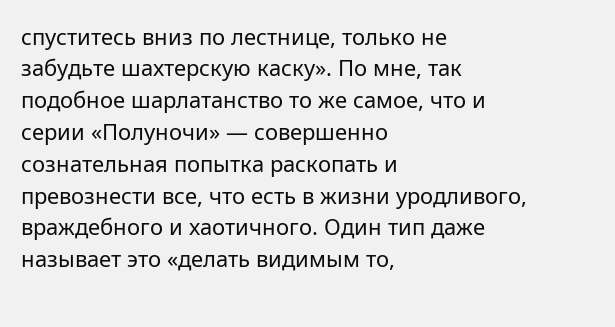спуститесь вниз по лестнице, только не забудьте шахтерскую каску». По мне, так подобное шарлатанство то же самое, что и серии «Полуночи» — совершенно сознательная попытка раскопать и превознести все, что есть в жизни уродливого, враждебного и хаотичного. Один тип даже называет это «делать видимым то,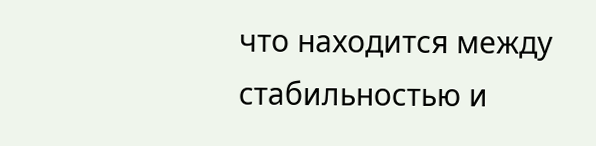что находится между стабильностью и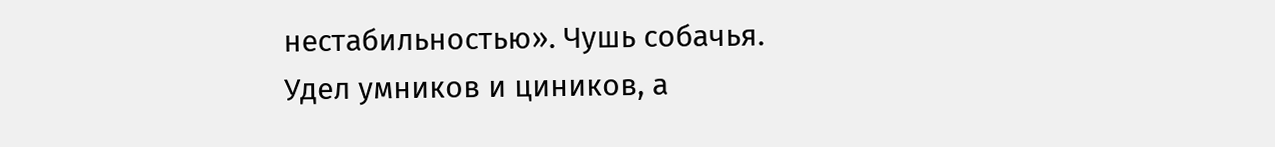нестабильностью». Чушь собачья. Удел умников и циников, а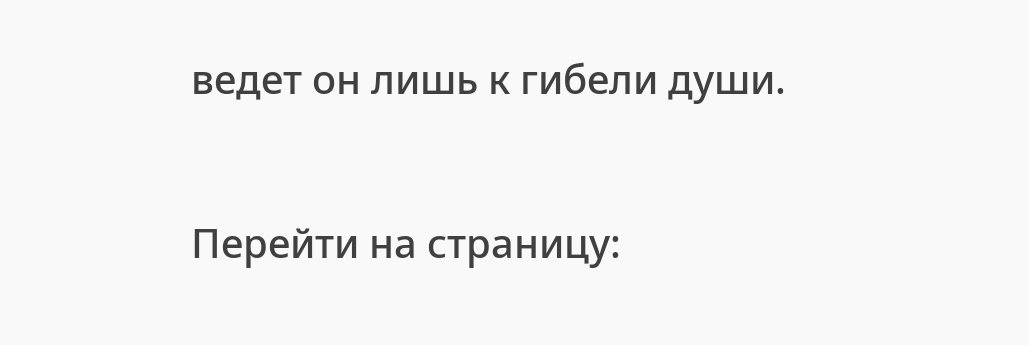ведет он лишь к гибели души.

Перейти на страницу: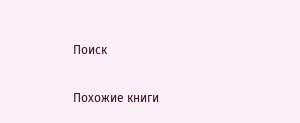Поиск

Похожие книги